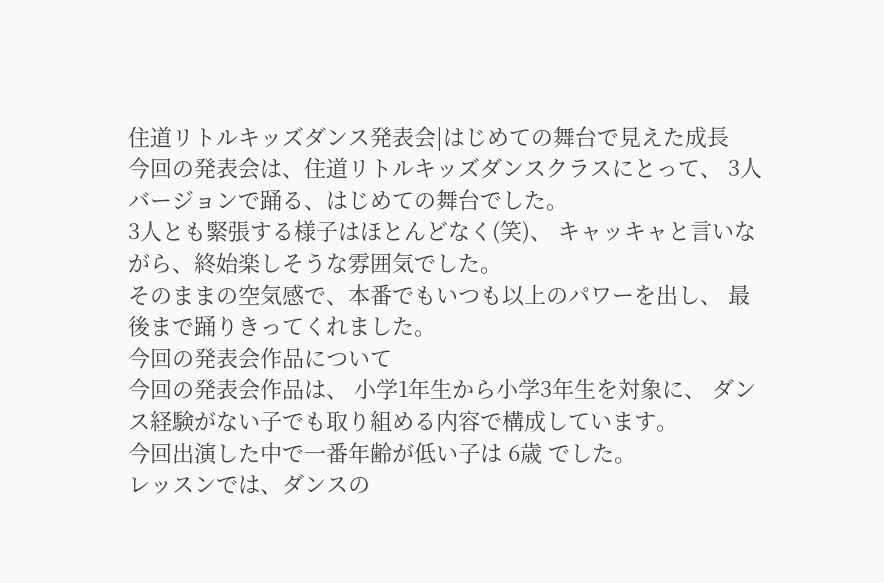住道リトルキッズダンス発表会|はじめての舞台で見えた成長
今回の発表会は、住道リトルキッズダンスクラスにとって、 3人バージョンで踊る、はじめての舞台でした。
3人とも緊張する様子はほとんどなく(笑)、 キャッキャと言いながら、終始楽しそうな雰囲気でした。
そのままの空気感で、本番でもいつも以上のパワーを出し、 最後まで踊りきってくれました。
今回の発表会作品について
今回の発表会作品は、 小学1年生から小学3年生を対象に、 ダンス経験がない子でも取り組める内容で構成しています。
今回出演した中で一番年齢が低い子は 6歳 でした。
レッスンでは、ダンスの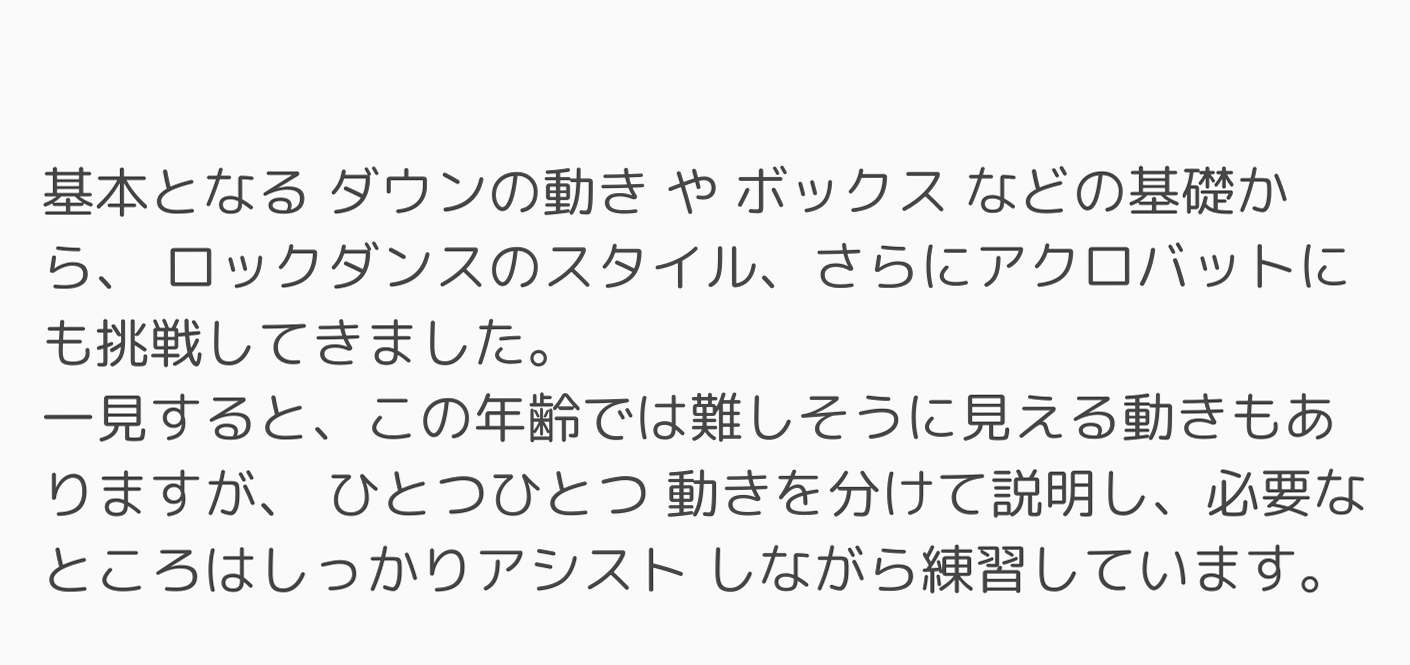基本となる ダウンの動き や ボックス などの基礎から、 ロックダンスのスタイル、さらにアクロバットにも挑戦してきました。
一見すると、この年齢では難しそうに見える動きもありますが、 ひとつひとつ 動きを分けて説明し、必要なところはしっかりアシスト しながら練習しています。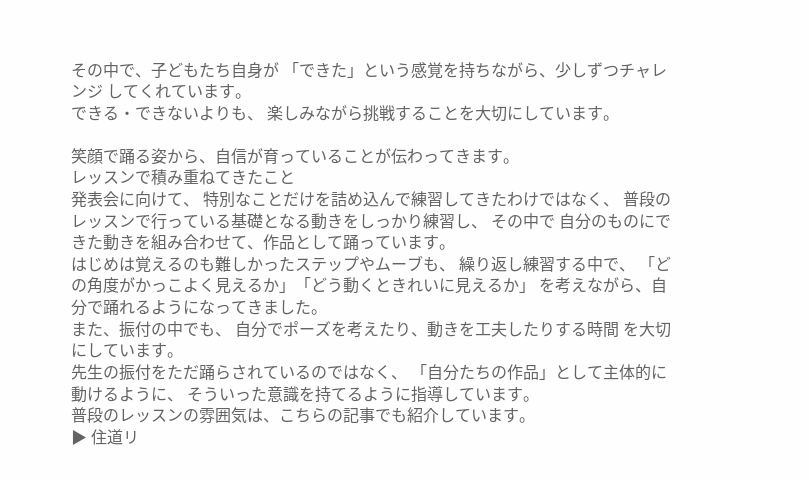その中で、子どもたち自身が 「できた」という感覚を持ちながら、少しずつチャレンジ してくれています。
できる・できないよりも、 楽しみながら挑戦することを大切にしています。

笑顔で踊る姿から、自信が育っていることが伝わってきます。
レッスンで積み重ねてきたこと
発表会に向けて、 特別なことだけを詰め込んで練習してきたわけではなく、 普段のレッスンで行っている基礎となる動きをしっかり練習し、 その中で 自分のものにできた動きを組み合わせて、作品として踊っています。
はじめは覚えるのも難しかったステップやムーブも、 繰り返し練習する中で、 「どの角度がかっこよく見えるか」「どう動くときれいに見えるか」 を考えながら、自分で踊れるようになってきました。
また、振付の中でも、 自分でポーズを考えたり、動きを工夫したりする時間 を大切にしています。
先生の振付をただ踊らされているのではなく、 「自分たちの作品」として主体的に動けるように、 そういった意識を持てるように指導しています。
普段のレッスンの雰囲気は、こちらの記事でも紹介しています。
▶ 住道リ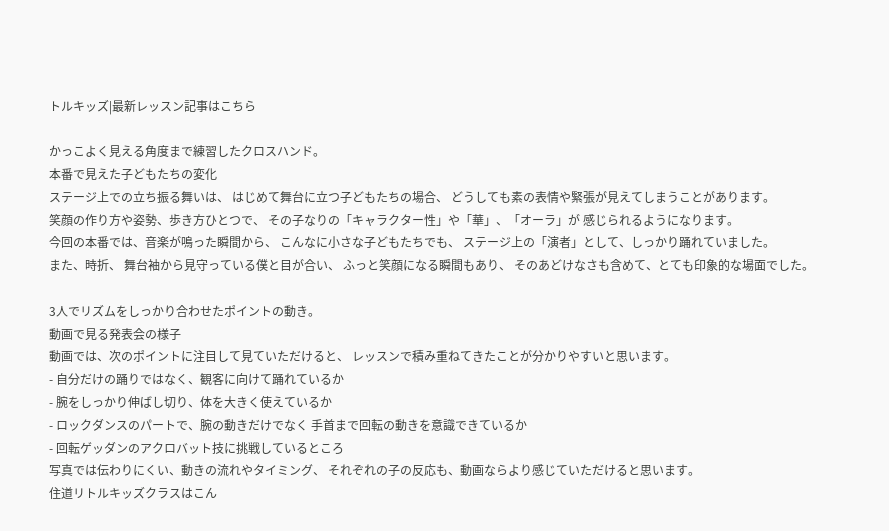トルキッズ|最新レッスン記事はこちら

かっこよく見える角度まで練習したクロスハンド。
本番で見えた子どもたちの変化
ステージ上での立ち振る舞いは、 はじめて舞台に立つ子どもたちの場合、 どうしても素の表情や緊張が見えてしまうことがあります。
笑顔の作り方や姿勢、歩き方ひとつで、 その子なりの「キャラクター性」や「華」、「オーラ」が 感じられるようになります。
今回の本番では、音楽が鳴った瞬間から、 こんなに小さな子どもたちでも、 ステージ上の「演者」として、しっかり踊れていました。
また、時折、 舞台袖から見守っている僕と目が合い、 ふっと笑顔になる瞬間もあり、 そのあどけなさも含めて、とても印象的な場面でした。

3人でリズムをしっかり合わせたポイントの動き。
動画で見る発表会の様子
動画では、次のポイントに注目して見ていただけると、 レッスンで積み重ねてきたことが分かりやすいと思います。
- 自分だけの踊りではなく、観客に向けて踊れているか
- 腕をしっかり伸ばし切り、体を大きく使えているか
- ロックダンスのパートで、腕の動きだけでなく 手首まで回転の動きを意識できているか
- 回転ゲッダンのアクロバット技に挑戦しているところ
写真では伝わりにくい、動きの流れやタイミング、 それぞれの子の反応も、動画ならより感じていただけると思います。
住道リトルキッズクラスはこん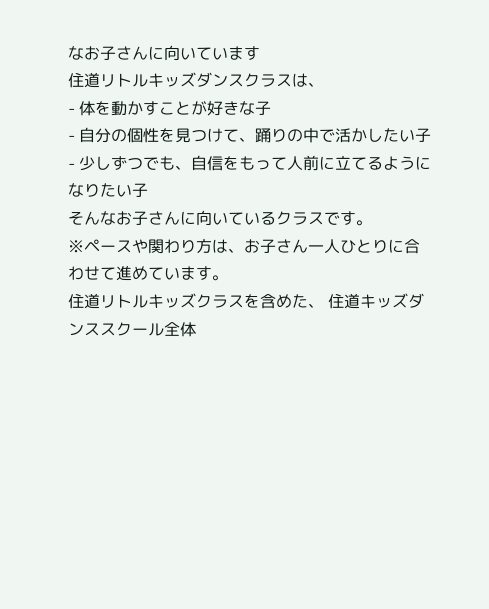なお子さんに向いています
住道リトルキッズダンスクラスは、
- 体を動かすことが好きな子
- 自分の個性を見つけて、踊りの中で活かしたい子
- 少しずつでも、自信をもって人前に立てるようになりたい子
そんなお子さんに向いているクラスです。
※ペースや関わり方は、お子さん一人ひとりに合わせて進めています。
住道リトルキッズクラスを含めた、 住道キッズダンススクール全体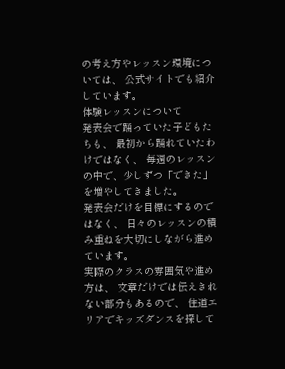の考え方やレッスン環境については、 公式サイトでも紹介しています。
体験レッスンについて
発表会で踊っていた子どもたちも、 最初から踊れていたわけではなく、 毎週のレッスンの中で、少しずつ「できた」を増やしてきました。
発表会だけを目標にするのではなく、 日々のレッスンの積み重ねを大切にしながら進めています。
実際のクラスの雰囲気や進め方は、 文章だけでは伝えきれない部分もあるので、 住道エリアでキッズダンスを探して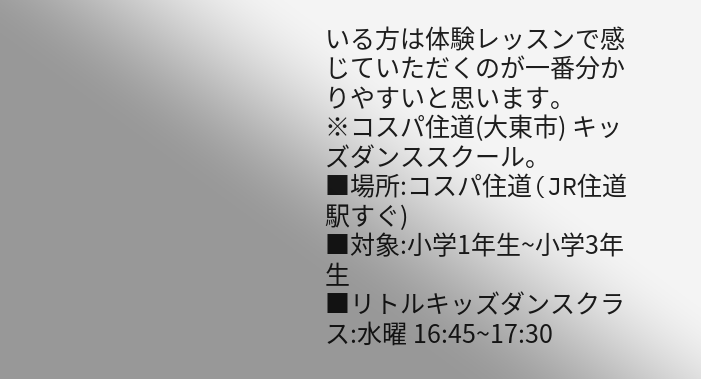いる方は体験レッスンで感じていただくのが一番分かりやすいと思います。
※コスパ住道(大東市) キッズダンススクール。
■場所:コスパ住道(JR住道駅すぐ)
■対象:小学1年生~小学3年生
■リトルキッズダンスクラス:水曜 16:45~17:30